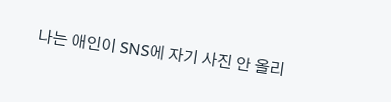나는 애인이 SNS에 자기 사진 안 올리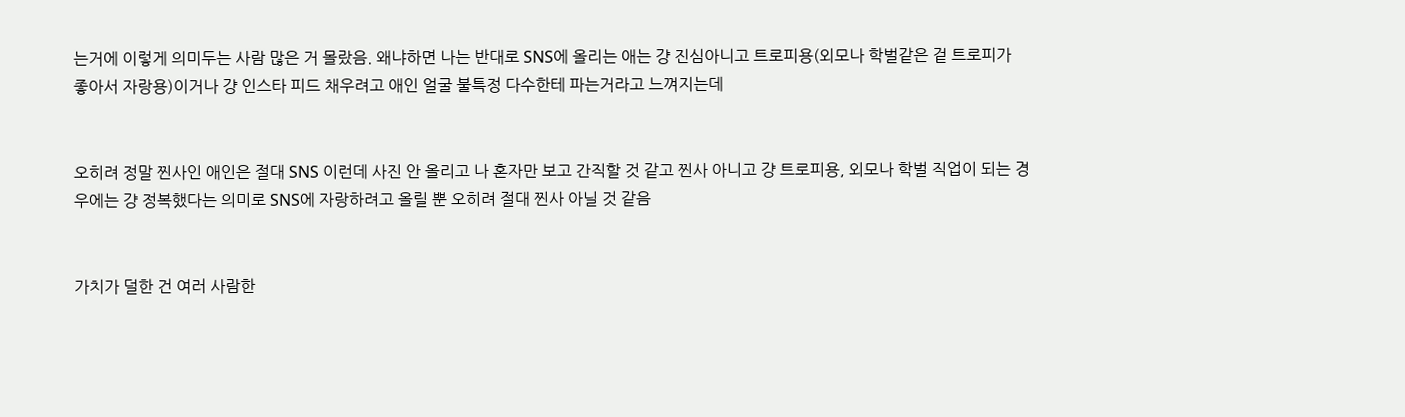는거에 이렇게 의미두는 사람 많은 거 몰랐음. 왜냐하면 나는 반대로 SNS에 올리는 애는 걍 진심아니고 트로피용(외모나 학벌같은 겉 트로피가 좋아서 자랑용)이거나 걍 인스타 피드 채우려고 애인 얼굴 불특정 다수한테 파는거라고 느껴지는데


오히려 정말 찐사인 애인은 절대 SNS 이런데 사진 안 올리고 나 혼자만 보고 간직할 것 같고 찐사 아니고 걍 트로피용, 외모나 학벌 직업이 되는 경우에는 걍 정복했다는 의미로 SNS에 자랑하려고 올릴 뿐 오히려 절대 찐사 아닐 것 같음


가치가 덜한 건 여러 사람한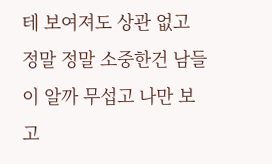테 보여져도 상관 없고 정말 정말 소중한건 남들이 알까 무섭고 나만 보고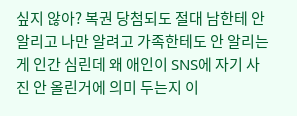싶지 않아? 복권 당첨되도 절대 남한테 안 알리고 나만 알려고 가족한테도 안 알리는게 인간 심린데 왜 애인이 SNS에 자기 사진 안 올린거에 의미 두는지 이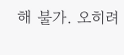해 불가. 오히려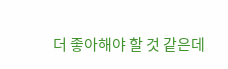더 좋아해야 할 것 같은데